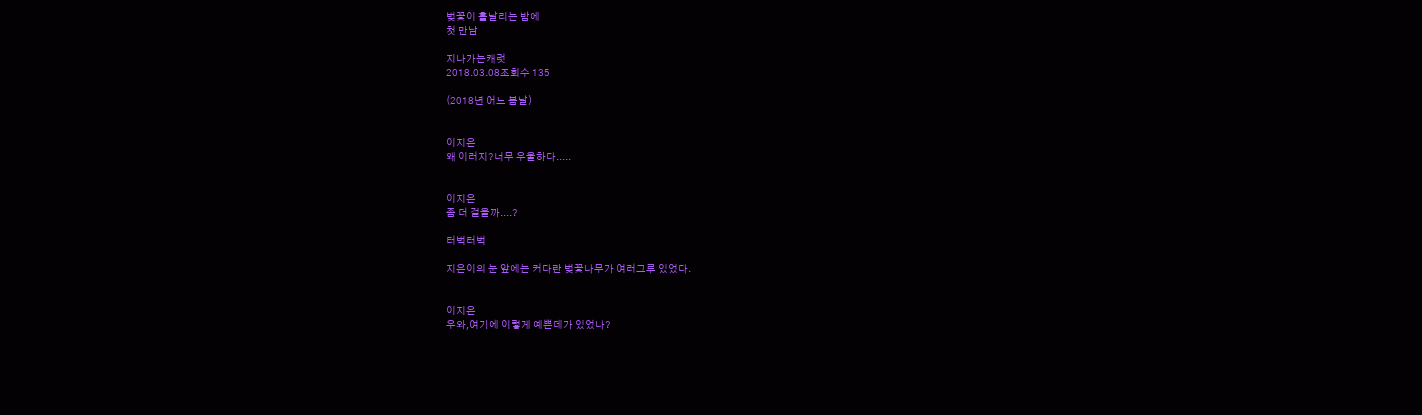벚꽃이 흩날리는 밤에
첫 만남

지나가는캐럿
2018.03.08조회수 135

(2018년 어느 봄날)


이지은
왜 이러지?너무 우울하다.....


이지은
좀 더 걸을까....?

터벅터벅

지은이의 눈 앞에는 커다란 벚꽃나무가 여러그루 있었다.


이지은
우와,여기에 이렇게 예쁜데가 있었나?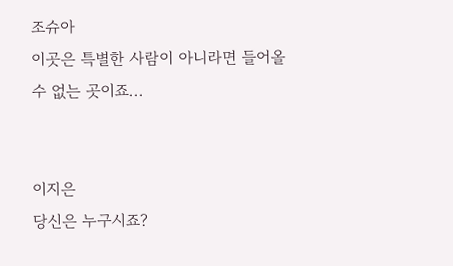조슈아
이곳은 특별한 사람이 아니라면 들어올 수 없는 곳이죠...


이지은
당신은 누구시죠?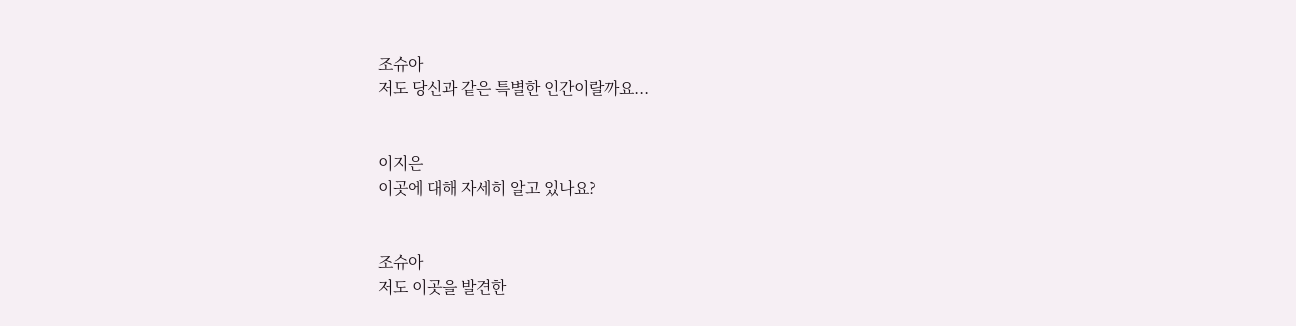조슈아
저도 당신과 같은 특별한 인간이랄까요...


이지은
이곳에 대해 자세히 알고 있나요?


조슈아
저도 이곳을 발견한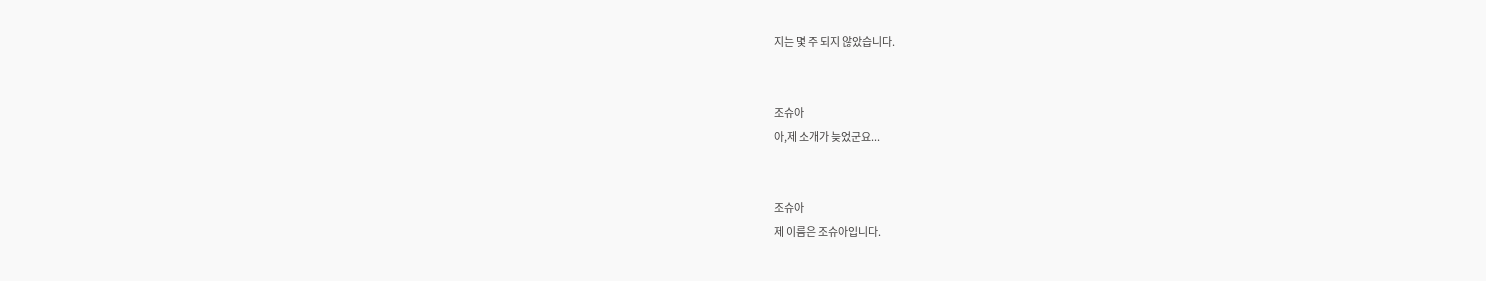지는 몇 주 되지 않았습니다.


조슈아
아,제 소개가 늦었군요...


조슈아
제 이름은 조슈아입니다.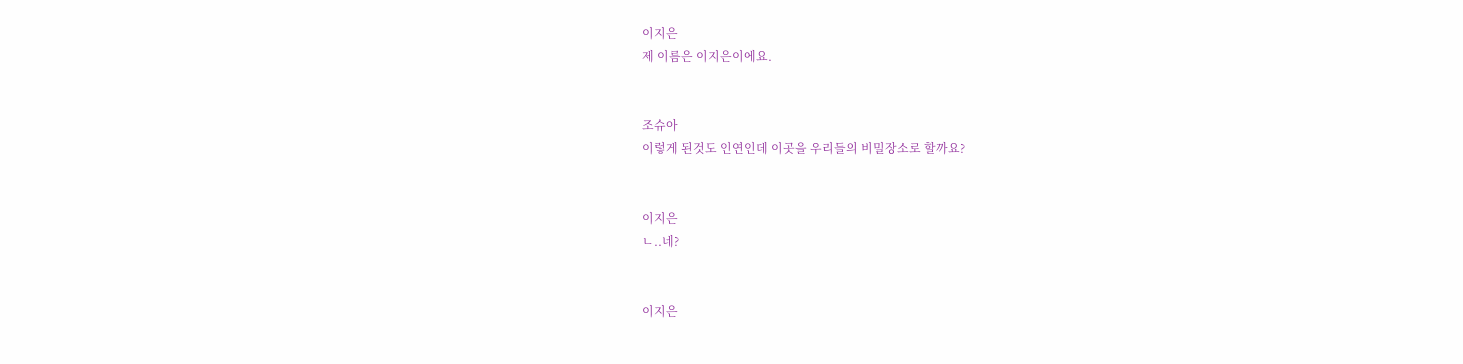이지은
제 이름은 이지은이에요.


조슈아
이렇게 된것도 인연인데 이곳을 우리들의 비밀장소로 할까요?


이지은
ㄴ..네?


이지은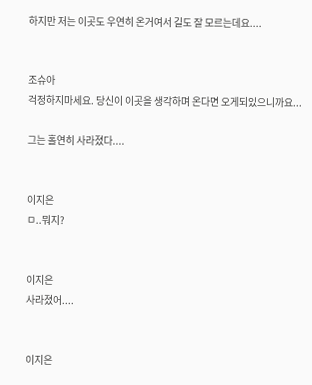하지만 저는 이곳도 우연히 온거여서 길도 잘 모르는데요....


조슈아
걱정하지마세요. 당신이 이곳을 생각하며 온다면 오게되있으니까요...

그는 홀연히 사라졌다....


이지은
ㅁ..뭐지?


이지은
사라졌어....


이지은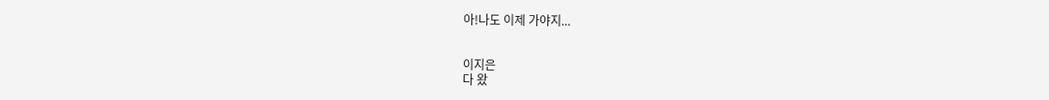아!나도 이제 가야지...


이지은
다 왔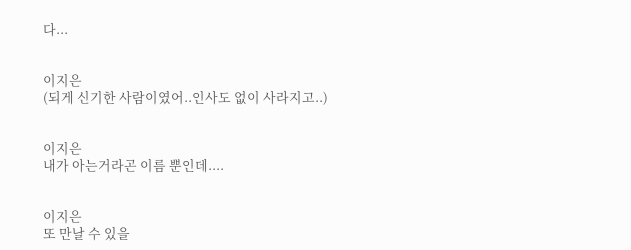다...


이지은
(되게 신기한 사람이였어..인사도 없이 사라지고..)


이지은
내가 아는거라곤 이름 뿐인데....


이지은
또 만날 수 있을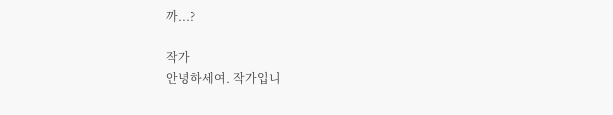까...?

작가
안녕하세여. 작가입니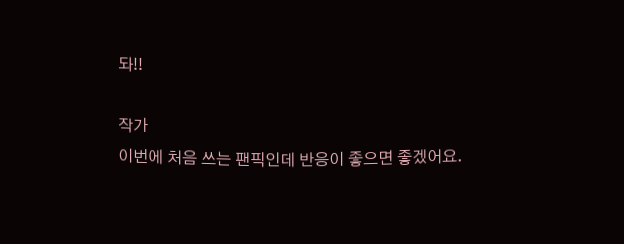돠!!

작가
이번에 처음 쓰는 팬픽인데 반응이 좋으면 좋겠어요.